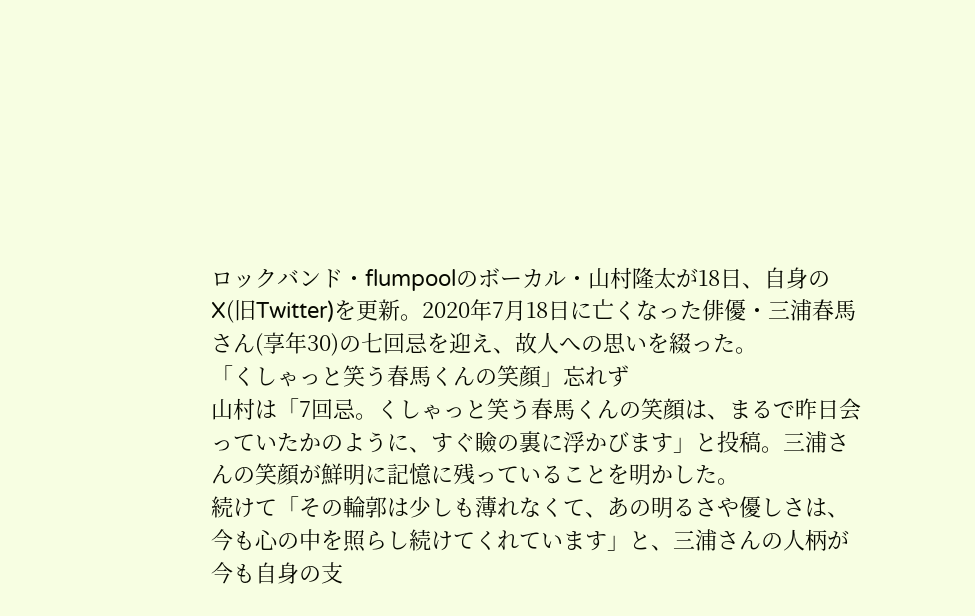ロックバンド・flumpoolのボーカル・山村隆太が18日、自身のX(旧Twitter)を更新。2020年7月18日に亡くなった俳優・三浦春馬さん(享年30)の七回忌を迎え、故人への思いを綴った。
「くしゃっと笑う春馬くんの笑顔」忘れず
山村は「7回忌。くしゃっと笑う春馬くんの笑顔は、まるで昨日会っていたかのように、すぐ瞼の裏に浮かびます」と投稿。三浦さんの笑顔が鮮明に記憶に残っていることを明かした。
続けて「その輪郭は少しも薄れなくて、あの明るさや優しさは、今も心の中を照らし続けてくれています」と、三浦さんの人柄が今も自身の支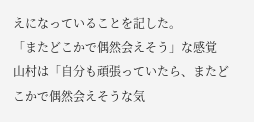えになっていることを記した。
「またどこかで偶然会えそう」な感覚
山村は「自分も頑張っていたら、またどこかで偶然会えそうな気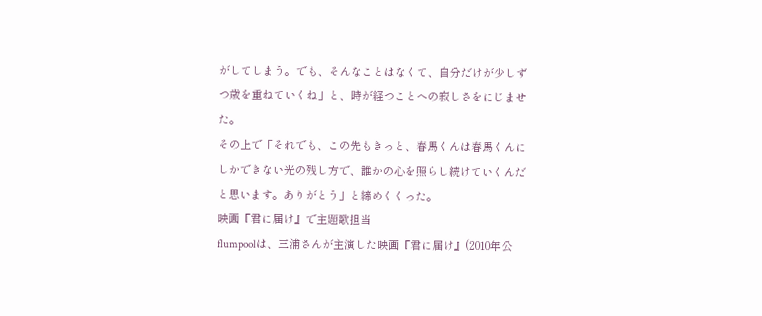がしてしまう。でも、そんなことはなくて、自分だけが少しずつ歳を重ねていくね」と、時が経つことへの寂しさをにじませた。
その上で「それでも、この先もきっと、春馬くんは春馬くんにしかできない光の残し方で、誰かの心を照らし続けていくんだと思います。ありがとう」と締めくくった。
映画『君に届け』で主題歌担当
flumpoolは、三浦さんが主演した映画『君に届け』(2010年公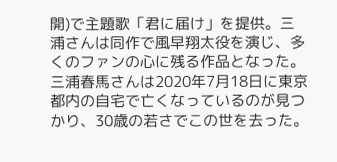開)で主題歌「君に届け」を提供。三浦さんは同作で風早翔太役を演じ、多くのファンの心に残る作品となった。
三浦春馬さんは2020年7月18日に東京都内の自宅で亡くなっているのが見つかり、30歳の若さでこの世を去った。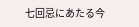七回忌にあたる今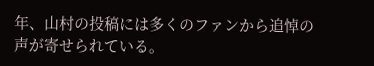年、山村の投稿には多くのファンから追悼の声が寄せられている。